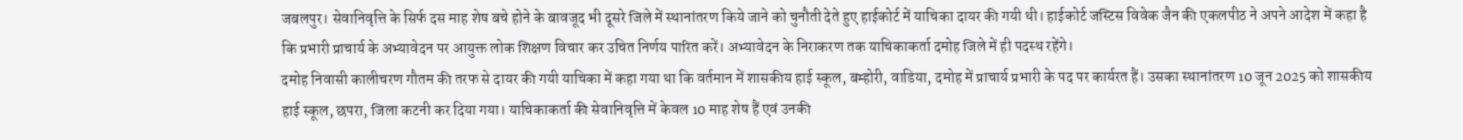जबलपुर। सेवानिवृत्ति के सिर्फ दस माह शेष बचे होने के बावजूद भी दूसरे जिले में स्थानांतरण किये जाने को चुनौती देते हुए हाईकोर्ट में याचिका दायर की गयी थी। हाईकोर्ट जस्टिस विवेक जैन की एकलपीठ ने अपने आदेश में कहा है कि प्रभारी प्राचार्य के अभ्यावेदन पर आयुक्त लोक शिक्षण विचार कर उचित निर्णय पारित करें। अभ्यावेदन के निराकरण तक याचिकाकर्ता दमोह जिले में ही पदस्थ रहेंगे।
दमोह निवासी कालीचरण गौतम की तरफ से दायर की गयी याचिका में कहा गया था कि वर्तमान में शासकीय हाई स्कूल, बम्होरी, वाडिया, दमोह में प्राचार्य प्रभारी के पद पर कार्यरत हैं। उसका स्थानांतरण 10 जून 2025 को शासकीय हाई स्कूल, छपरा, जिला कटनी कर दिया गया। याचिकाकर्ता की सेवानिवृत्ति में केवल 10 माह शेष हैं एवं उनकी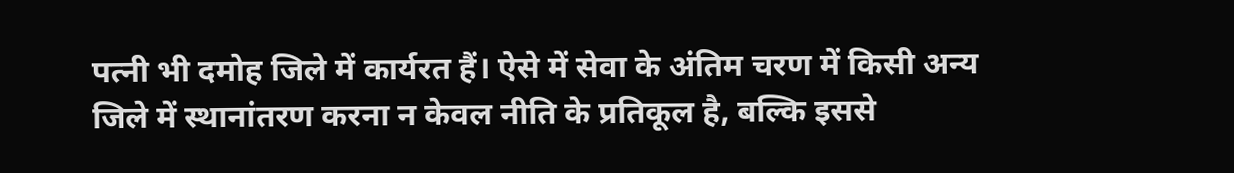पत्नी भी दमोह जिले में कार्यरत हैं। ऐसे में सेवा के अंतिम चरण में किसी अन्य जिले में स्थानांतरण करना न केवल नीति के प्रतिकूल है, बल्कि इससे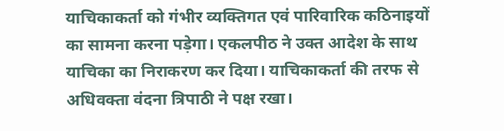याचिकाकर्ता को गंभीर व्यक्तिगत एवं पारिवारिक कठिनाइयों का सामना करना पड़ेगा। एकलपीठ ने उक्त आदेश के साथ याचिका का निराकरण कर दिया। याचिकाकर्ता की तरफ से अधिवक्ता वंदना त्रिपाठी ने पक्ष रखा।